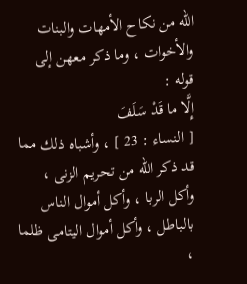اللّه من نكاح الأمهات والبنات والأخوات ، وما ذكر معهن إلى قوله :
إِلَّا ما قَدْ سَلَفَ
[ النساء : 23 ] ، وأشباه ذلك مما قد ذكر اللّه من تحريم الزنى ، وأكل الربا ، وأكل أموال الناس بالباطل ، وأكل أموال اليتامى ظلما ،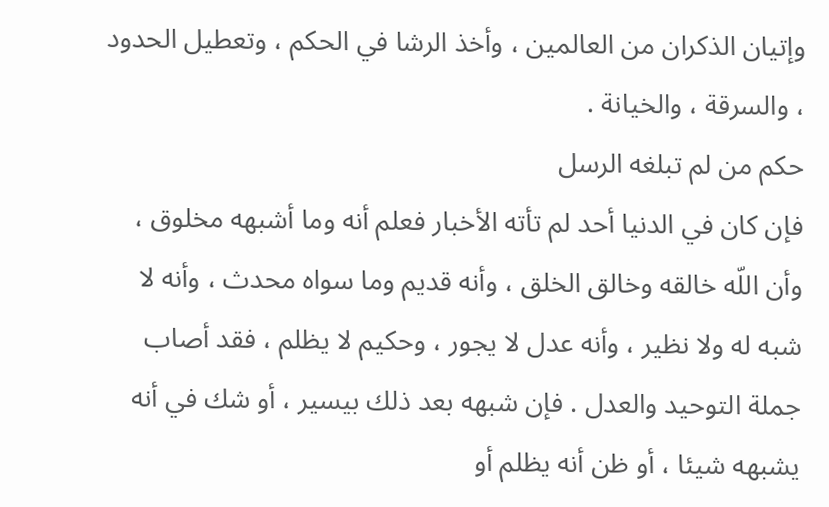وإتيان الذكران من العالمين ، وأخذ الرشا في الحكم ، وتعطيل الحدود ، والسرقة ، والخيانة .
حكم من لم تبلغه الرسل
فإن كان في الدنيا أحد لم تأته الأخبار فعلم أنه وما أشبهه مخلوق ، وأن اللّه خالقه وخالق الخلق ، وأنه قديم وما سواه محدث ، وأنه لا شبه له ولا نظير ، وأنه عدل لا يجور ، وحكيم لا يظلم ، فقد أصاب جملة التوحيد والعدل . فإن شبهه بعد ذلك بيسير ، أو شك في أنه يشبهه شيئا ، أو ظن أنه يظلم أو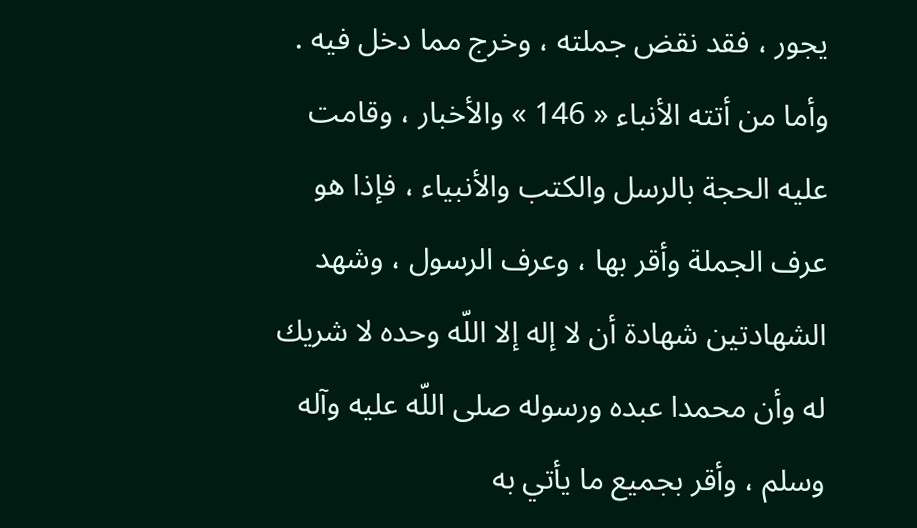يجور ، فقد نقض جملته ، وخرج مما دخل فيه .
وأما من أتته الأنباء « 146 » والأخبار ، وقامت عليه الحجة بالرسل والكتب والأنبياء ، فإذا هو عرف الجملة وأقر بها ، وعرف الرسول ، وشهد الشهادتين شهادة أن لا إله إلا اللّه وحده لا شريك له وأن محمدا عبده ورسوله صلى اللّه عليه وآله وسلم ، وأقر بجميع ما يأتي به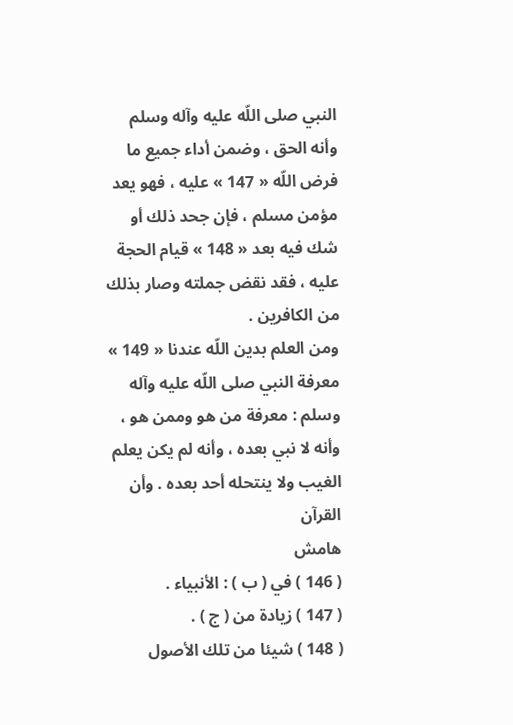النبي صلى اللّه عليه وآله وسلم وأنه الحق ، وضمن أداء جميع ما فرض اللّه « 147 » عليه ، فهو يعد مؤمن مسلم ، فإن جحد ذلك أو شك فيه بعد « 148 » قيام الحجة عليه ، فقد نقض جملته وصار بذلك من الكافرين .
ومن العلم بدين اللّه عندنا « 149 » معرفة النبي صلى اللّه عليه وآله وسلم : معرفة من هو وممن هو ، وأنه لا نبي بعده ، وأنه لم يكن يعلم الغيب ولا ينتحله أحد بعده . وأن القرآن
هامش
( 146 ) في ( ب ) : الأنبياء .
( 147 ) زيادة من ( ج ) .
( 148 ) شيئا من تلك الأصول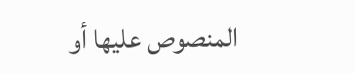المنصوص عليها أو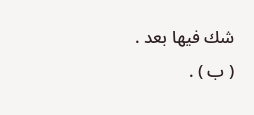شك فيها بعد . ( ب ) .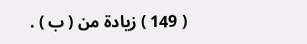( 149 ) زيادة من ( ب ) .